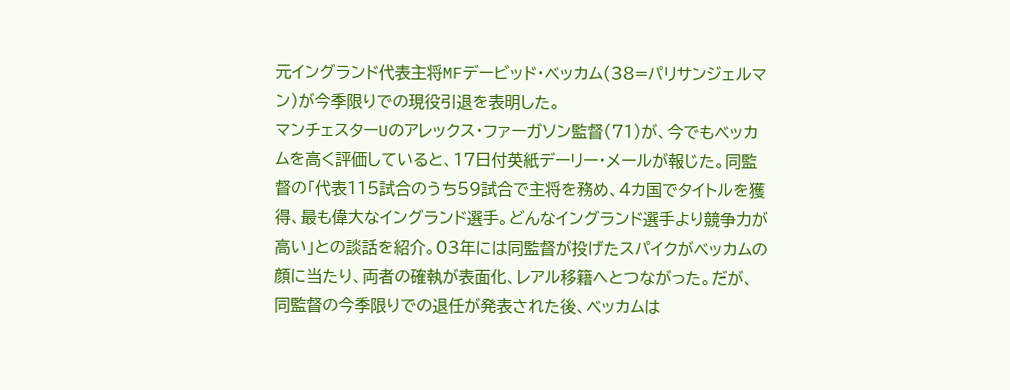元イングランド代表主将MFデービッド・ベッカム(38=パリサンジェルマン)が今季限りでの現役引退を表明した。
マンチェスターUのアレックス・ファーガソン監督(71)が、今でもベッカムを高く評価していると、17日付英紙デーリー・メールが報じた。同監督の「代表115試合のうち59試合で主将を務め、4カ国でタイトルを獲得、最も偉大なイングランド選手。どんなイングランド選手より競争力が高い」との談話を紹介。03年には同監督が投げたスパイクがベッカムの顔に当たり、両者の確執が表面化、レアル移籍へとつながった。だが、同監督の今季限りでの退任が発表された後、ベッカムは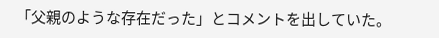「父親のような存在だった」とコメントを出していた。